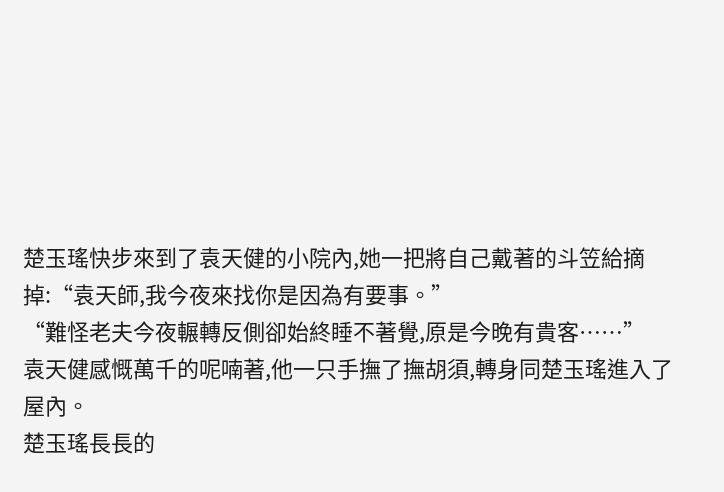楚玉瑤快步來到了袁天健的小院內,她一把將自己戴著的斗笠給摘掉:“袁天師,我今夜來找你是因為有要事。”
“難怪老夫今夜輾轉反側卻始終睡不著覺,原是今晚有貴客……”
袁天健感慨萬千的呢喃著,他一只手撫了撫胡須,轉身同楚玉瑤進入了屋內。
楚玉瑤長長的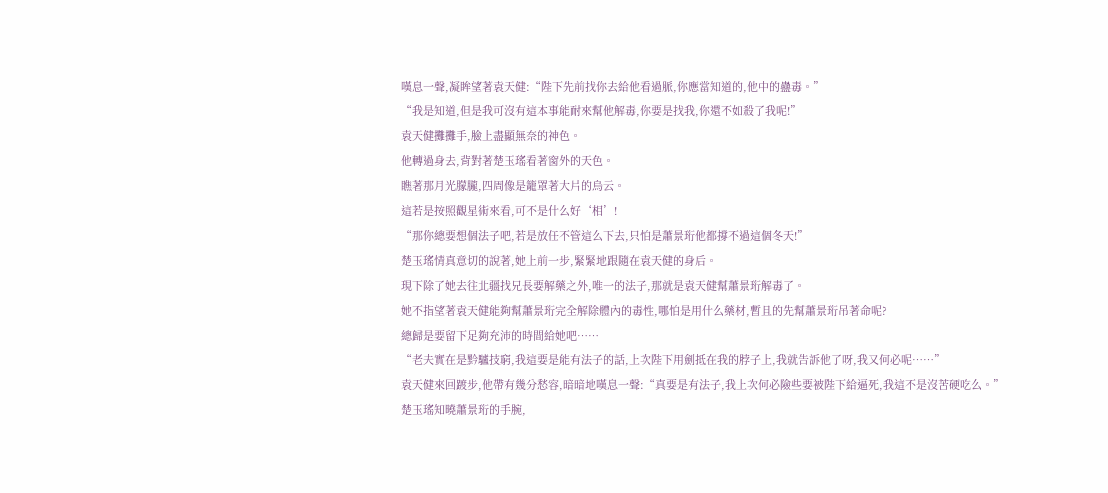嘆息一聲,凝眸望著袁天健:“陛下先前找你去給他看過脈,你應當知道的,他中的蠱毒。”
“我是知道,但是我可沒有這本事能耐來幫他解毒,你要是找我,你還不如殺了我呢!”
袁天健攤攤手,臉上盡顯無奈的神色。
他轉過身去,背對著楚玉瑤看著窗外的天色。
瞧著那月光朦朧,四周像是籠罩著大片的烏云。
這若是按照觀星術來看,可不是什么好‘相’!
“那你總要想個法子吧,若是放任不管這么下去,只怕是蕭景珩他都撐不過這個冬天!”
楚玉瑤情真意切的說著,她上前一步,緊緊地跟隨在袁天健的身后。
現下除了她去往北疆找兄長要解藥之外,唯一的法子,那就是袁天健幫蕭景珩解毒了。
她不指望著袁天健能夠幫蕭景珩完全解除體內的毒性,哪怕是用什么藥材,暫且的先幫蕭景珩吊著命呢?
總歸是要留下足夠充沛的時間給她吧……
“老夫實在是黔驢技窮,我這要是能有法子的話,上次陛下用劍抵在我的脖子上,我就告訴他了呀,我又何必呢……”
袁天健來回踱步,他帶有幾分愁容,暗暗地嘆息一聲:“真要是有法子,我上次何必險些要被陛下給逼死,我這不是沒苦硬吃么。”
楚玉瑤知曉蕭景珩的手腕,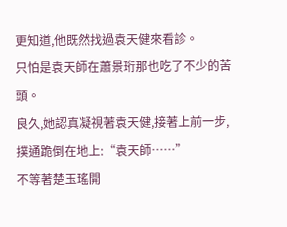更知道,他既然找過袁天健來看診。
只怕是袁天師在蕭景珩那也吃了不少的苦頭。
良久,她認真凝視著袁天健,接著上前一步,撲通跪倒在地上:“袁天師……”
不等著楚玉瑤開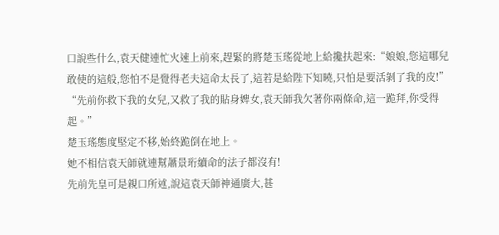口說些什么,袁天健連忙火速上前來,趕緊的將楚玉瑤從地上給攙扶起來:“娘娘,您這哪兒敢使的這般,您怕不是覺得老夫這命太長了,這若是給陛下知曉,只怕是要活剝了我的皮!”
“先前你救下我的女兒,又救了我的貼身婢女,袁天師我欠著你兩條命,這一跪拜,你受得起。”
楚玉瑤態度堅定不移,始終跪倒在地上。
她不相信袁天師就連幫蕭景珩續命的法子都沒有!
先前先皇可是親口所述,說這袁天師神通廣大,甚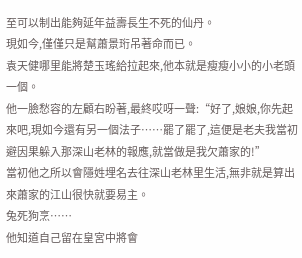至可以制出能夠延年益壽長生不死的仙丹。
現如今,僅僅只是幫蕭景珩吊著命而已。
袁天健哪里能將楚玉瑤給拉起來,他本就是瘦瘦小小的小老頭一個。
他一臉愁容的左顧右盼著,最終哎呀一聲:“好了,娘娘,你先起來吧,現如今還有另一個法子……罷了罷了,這便是老夫我當初避因果躲入那深山老林的報應,就當做是我欠蕭家的!”
當初他之所以會隱姓埋名去往深山老林里生活,無非就是算出來蕭家的江山很快就要易主。
兔死狗烹……
他知道自己留在皇宮中將會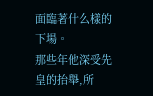面臨著什么樣的下場。
那些年他深受先皇的抬舉,所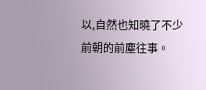以,自然也知曉了不少前朝的前塵往事。